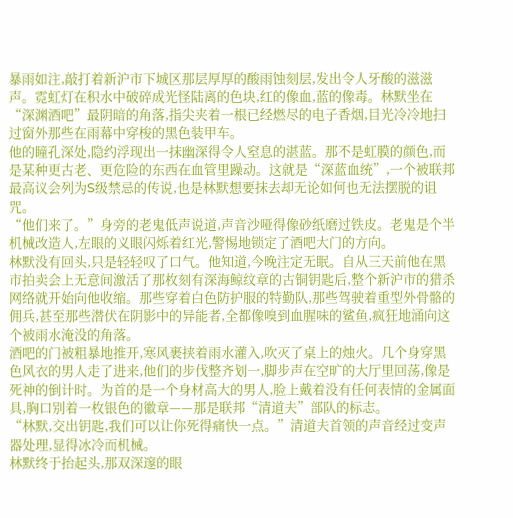暴雨如注,敲打着新沪市下城区那层厚厚的酸雨蚀刻层,发出令人牙酸的滋滋声。霓虹灯在积水中破碎成光怪陆离的色块,红的像血,蓝的像毒。林默坐在“深渊酒吧”最阴暗的角落,指尖夹着一根已经燃尽的电子香烟,目光冷冷地扫过窗外那些在雨幕中穿梭的黑色装甲车。
他的瞳孔深处,隐约浮现出一抹幽深得令人窒息的湛蓝。那不是虹膜的颜色,而是某种更古老、更危险的东西在血管里躁动。这就是“深蓝血统”,一个被联邦最高议会列为S级禁忌的传说,也是林默想要抹去却无论如何也无法摆脱的诅咒。
“他们来了。”身旁的老鬼低声说道,声音沙哑得像砂纸磨过铁皮。老鬼是个半机械改造人,左眼的义眼闪烁着红光,警惕地锁定了酒吧大门的方向。
林默没有回头,只是轻轻叹了口气。他知道,今晚注定无眠。自从三天前他在黑市拍卖会上无意间激活了那枚刻有深海鲸纹章的古铜钥匙后,整个新沪市的猎杀网络就开始向他收缩。那些穿着白色防护服的特勤队,那些驾驶着重型外骨骼的佣兵,甚至那些潜伏在阴影中的异能者,全都像嗅到血腥味的鲨鱼,疯狂地涌向这个被雨水淹没的角落。
酒吧的门被粗暴地推开,寒风裹挟着雨水灌入,吹灭了桌上的烛火。几个身穿黑色风衣的男人走了进来,他们的步伐整齐划一,脚步声在空旷的大厅里回荡,像是死神的倒计时。为首的是一个身材高大的男人,脸上戴着没有任何表情的金属面具,胸口别着一枚银色的徽章——那是联邦“清道夫”部队的标志。
“林默,交出钥匙,我们可以让你死得痛快一点。”清道夫首领的声音经过变声器处理,显得冰冷而机械。
林默终于抬起头,那双深邃的眼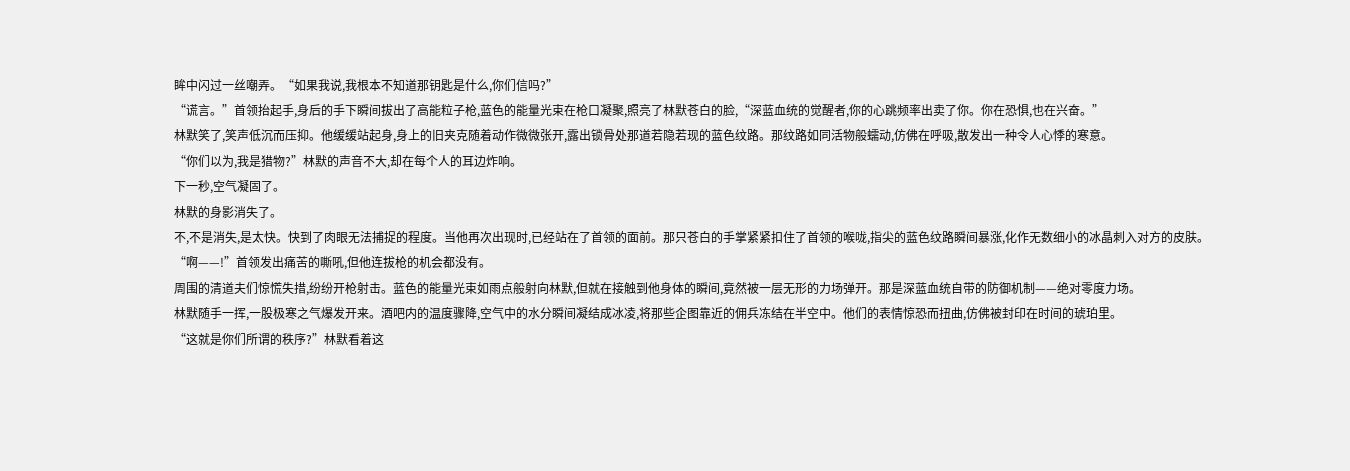眸中闪过一丝嘲弄。“如果我说,我根本不知道那钥匙是什么,你们信吗?”
“谎言。”首领抬起手,身后的手下瞬间拔出了高能粒子枪,蓝色的能量光束在枪口凝聚,照亮了林默苍白的脸,“深蓝血统的觉醒者,你的心跳频率出卖了你。你在恐惧,也在兴奋。”
林默笑了,笑声低沉而压抑。他缓缓站起身,身上的旧夹克随着动作微微张开,露出锁骨处那道若隐若现的蓝色纹路。那纹路如同活物般蠕动,仿佛在呼吸,散发出一种令人心悸的寒意。
“你们以为,我是猎物?”林默的声音不大,却在每个人的耳边炸响。
下一秒,空气凝固了。
林默的身影消失了。
不,不是消失,是太快。快到了肉眼无法捕捉的程度。当他再次出现时,已经站在了首领的面前。那只苍白的手掌紧紧扣住了首领的喉咙,指尖的蓝色纹路瞬间暴涨,化作无数细小的冰晶刺入对方的皮肤。
“啊——!”首领发出痛苦的嘶吼,但他连拔枪的机会都没有。
周围的清道夫们惊慌失措,纷纷开枪射击。蓝色的能量光束如雨点般射向林默,但就在接触到他身体的瞬间,竟然被一层无形的力场弹开。那是深蓝血统自带的防御机制——绝对零度力场。
林默随手一挥,一股极寒之气爆发开来。酒吧内的温度骤降,空气中的水分瞬间凝结成冰凌,将那些企图靠近的佣兵冻结在半空中。他们的表情惊恐而扭曲,仿佛被封印在时间的琥珀里。
“这就是你们所谓的秩序?”林默看着这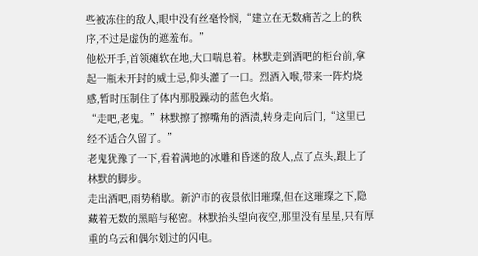些被冻住的敌人,眼中没有丝毫怜悯,“建立在无数痛苦之上的秩序,不过是虚伪的遮羞布。”
他松开手,首领瘫软在地,大口喘息着。林默走到酒吧的柜台前,拿起一瓶未开封的威士忌,仰头灌了一口。烈酒入喉,带来一阵灼烧感,暂时压制住了体内那股躁动的蓝色火焰。
“走吧,老鬼。”林默擦了擦嘴角的酒渍,转身走向后门,“这里已经不适合久留了。”
老鬼犹豫了一下,看着满地的冰雕和昏迷的敌人,点了点头,跟上了林默的脚步。
走出酒吧,雨势稍歇。新沪市的夜景依旧璀璨,但在这璀璨之下,隐藏着无数的黑暗与秘密。林默抬头望向夜空,那里没有星星,只有厚重的乌云和偶尔划过的闪电。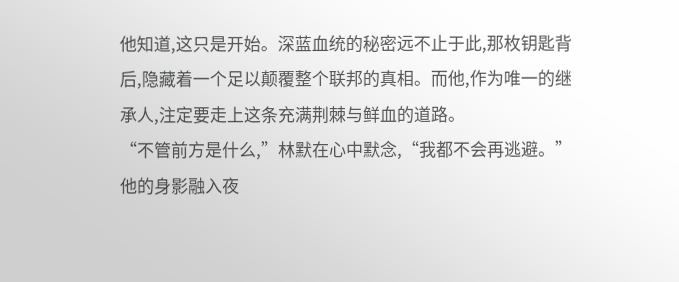他知道,这只是开始。深蓝血统的秘密远不止于此,那枚钥匙背后,隐藏着一个足以颠覆整个联邦的真相。而他,作为唯一的继承人,注定要走上这条充满荆棘与鲜血的道路。
“不管前方是什么,”林默在心中默念,“我都不会再逃避。”
他的身影融入夜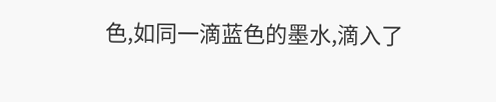色,如同一滴蓝色的墨水,滴入了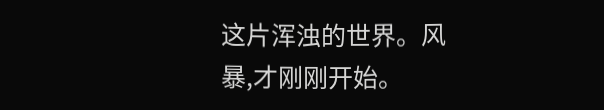这片浑浊的世界。风暴,才刚刚开始。